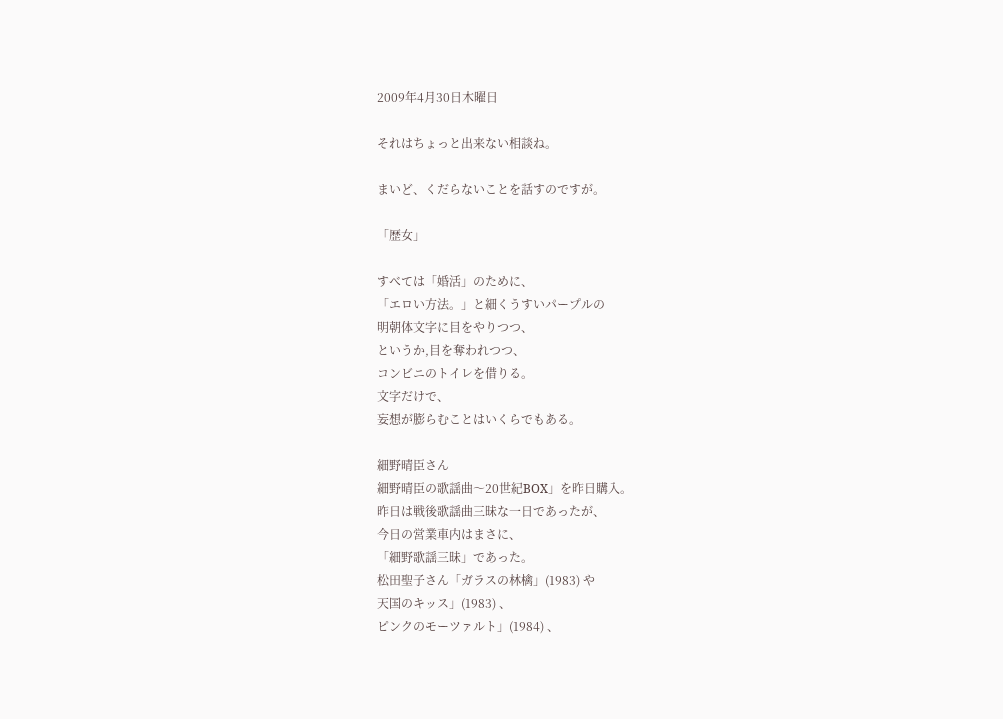2009年4月30日木曜日

それはちょっと出来ない相談ね。

まいど、くだらないことを話すのですが。

「歴女」

すべては「婚活」のために、
「エロい方法。」と細くうすいパープルの
明朝体文字に目をやりつつ、
というか,目を奪われつつ、
コンビニのトイレを借りる。
文字だけで、
妄想が膨らむことはいくらでもある。

細野晴臣さん
細野晴臣の歌謡曲〜20世紀BOX」を昨日購入。
昨日は戦後歌謡曲三昧な一日であったが、
今日の営業車内はまさに、
「細野歌謡三昧」であった。
松田聖子さん「ガラスの林檎」(1983) や
天国のキッス」(1983) 、
ピンクのモーツァルト」(1984) 、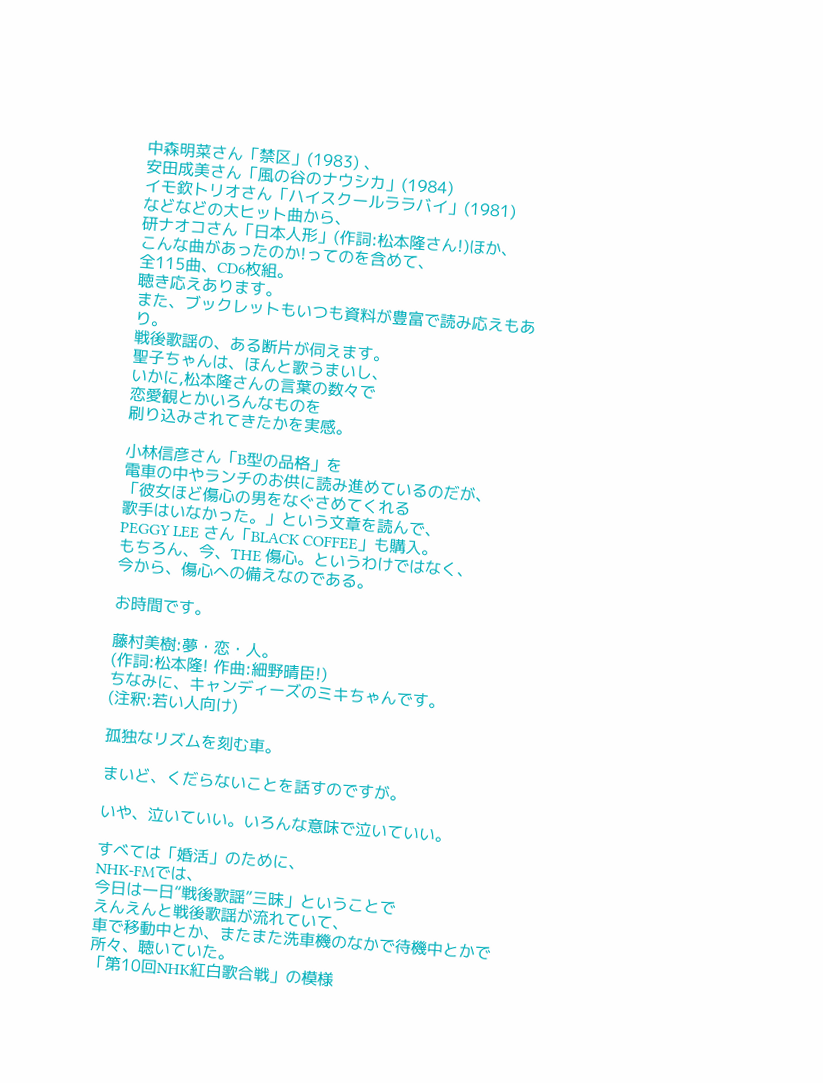中森明菜さん「禁区」(1983) 、
安田成美さん「風の谷のナウシカ」(1984)
イモ欽トリオさん「ハイスクールララバイ」(1981)
などなどの大ヒット曲から、
研ナオコさん「日本人形」(作詞:松本隆さん!)ほか、
こんな曲があったのか!ってのを含めて、
全115曲、CD6枚組。
聴き応えあります。
また、ブックレットもいつも資料が豊富で読み応えもあり。
戦後歌謡の、ある断片が伺えます。
聖子ちゃんは、ほんと歌うまいし、
いかに,松本隆さんの言葉の数々で
恋愛観とかいろんなものを
刷り込みされてきたかを実感。

小林信彦さん「B型の品格」を
電車の中やランチのお供に読み進めているのだが、
「彼女ほど傷心の男をなぐさめてくれる
歌手はいなかった。」という文章を読んで、
PEGGY LEE さん「BLACK COFFEE」も購入。
もちろん、今、THE 傷心。というわけではなく、
今から、傷心への備えなのである。

お時間です。

藤村美樹:夢・恋・人。
(作詞:松本隆! 作曲:細野晴臣!)
ちなみに、キャンディーズのミキちゃんです。
(注釈:若い人向け)

孤独なリズムを刻む車。

まいど、くだらないことを話すのですが。

いや、泣いていい。いろんな意味で泣いていい。

すべては「婚活」のために、
NHK-FMでは、
今日は一日“戦後歌謡”三昧」ということで
えんえんと戦後歌謡が流れていて、
車で移動中とか、またまた洗車機のなかで待機中とかで
所々、聴いていた。
「第10回NHK紅白歌合戦」の模様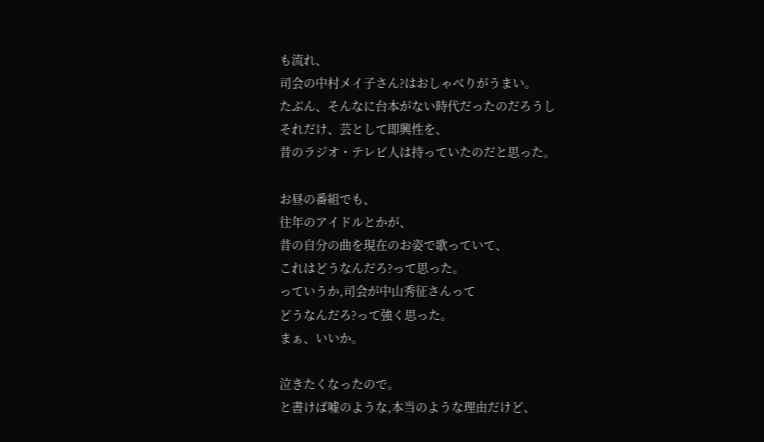も流れ、
司会の中村メイ子さん?はおしゃべりがうまい。
たぶん、そんなに台本がない時代だったのだろうし
それだけ、芸として即興性を、
昔のラジオ・テレビ人は持っていたのだと思った。

お昼の番組でも、
往年のアイドルとかが、
昔の自分の曲を現在のお姿で歌っていて、
これはどうなんだろ?って思った。
っていうか,司会が中山秀征さんって
どうなんだろ?って強く思った。
まぁ、いいか。

泣きたくなったので。
と書けば嘘のような,本当のような理由だけど、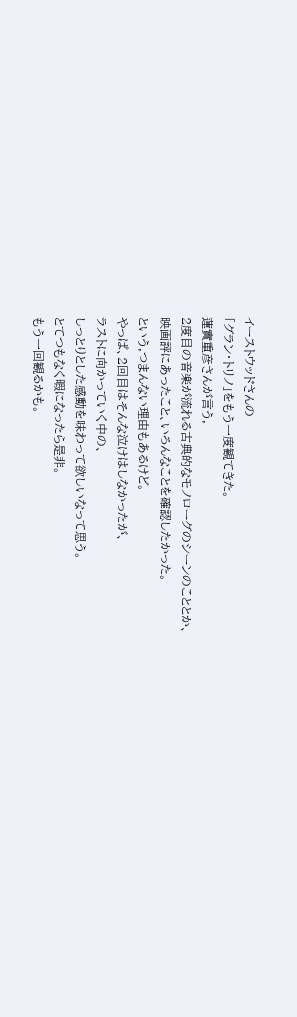イーストウッドさんの
「グラン・トリノ」をもう一度観てきた。
蓮實重彦さんが言う,
2度目の音楽が流れる古典的なモノローグのシーンのこととか、
映画評にあったこと、いろんなことを確認したかった。
という,つまんない理由もあるけど。
やっぱ、2回目はそんな泣けはしなかったが、
ラストに向かっていく中の、
しっとりとした感動を味わって欲しいなって思う。
とてつもなく暇になったら是非。
もう一回観るかも。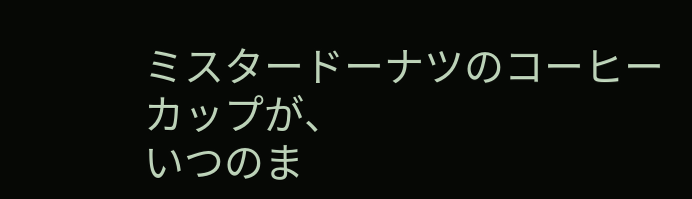ミスタードーナツのコーヒーカップが、
いつのま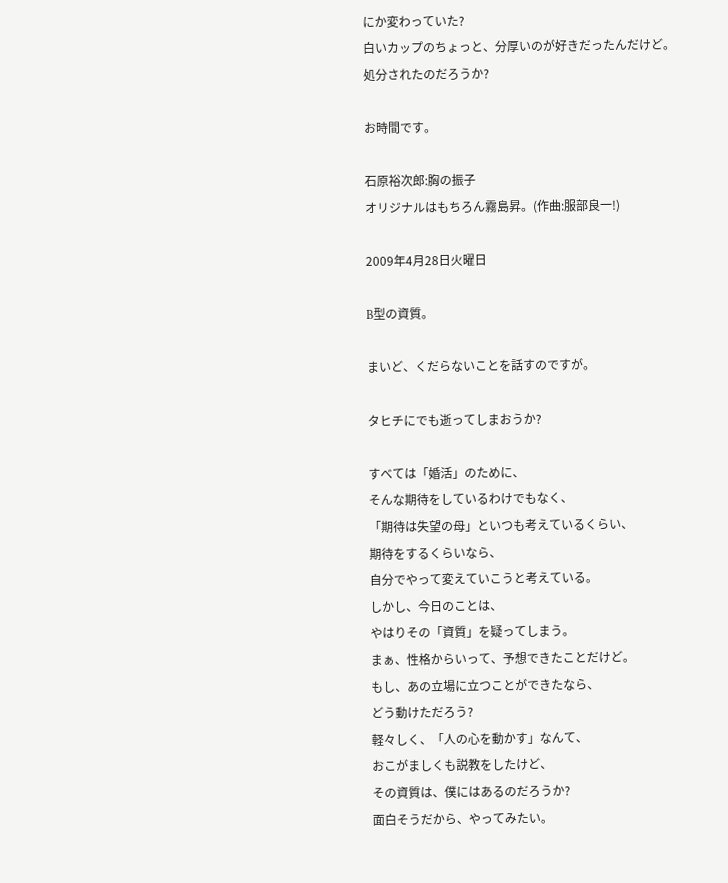にか変わっていた?
白いカップのちょっと、分厚いのが好きだったんだけど。
処分されたのだろうか?

お時間です。

石原裕次郎:胸の振子
オリジナルはもちろん霧島昇。(作曲:服部良一!)

2009年4月28日火曜日

B型の資質。

まいど、くだらないことを話すのですが。

タヒチにでも逝ってしまおうか?

すべては「婚活」のために、
そんな期待をしているわけでもなく、
「期待は失望の母」といつも考えているくらい、
期待をするくらいなら、
自分でやって変えていこうと考えている。
しかし、今日のことは、
やはりその「資質」を疑ってしまう。
まぁ、性格からいって、予想できたことだけど。
もし、あの立場に立つことができたなら、
どう動けただろう?
軽々しく、「人の心を動かす」なんて、
おこがましくも説教をしたけど、
その資質は、僕にはあるのだろうか?
面白そうだから、やってみたい。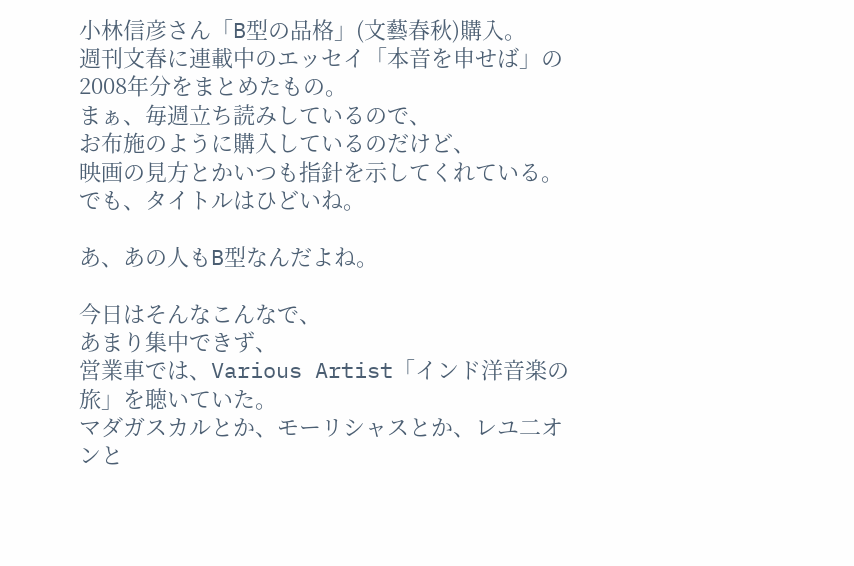小林信彦さん「B型の品格」(文藝春秋)購入。
週刊文春に連載中のエッセイ「本音を申せば」の
2008年分をまとめたもの。
まぁ、毎週立ち読みしているので、
お布施のように購入しているのだけど、
映画の見方とかいつも指針を示してくれている。
でも、タイトルはひどいね。

あ、あの人もB型なんだよね。

今日はそんなこんなで、
あまり集中できず、
営業車では、Various Artist「インド洋音楽の旅」を聴いていた。
マダガスカルとか、モーリシャスとか、レユ二オンと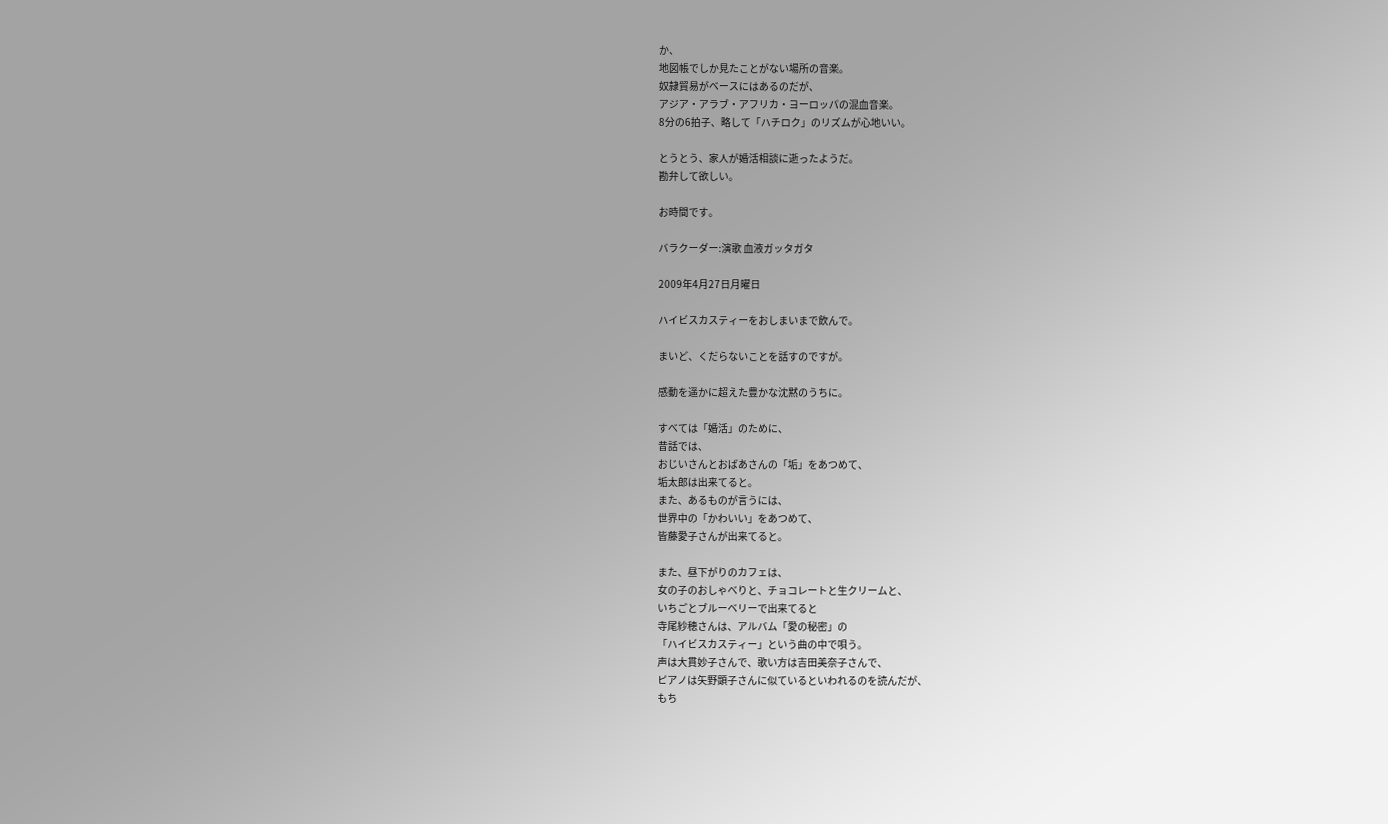か、
地図帳でしか見たことがない場所の音楽。
奴隷貿易がベースにはあるのだが、
アジア・アラブ・アフリカ・ヨーロッパの混血音楽。
8分の6拍子、略して「ハチロク」のリズムが心地いい。

とうとう、家人が婚活相談に逝ったようだ。
勘弁して欲しい。

お時間です。

バラクーダー:演歌 血液ガッタガタ

2009年4月27日月曜日

ハイビスカスティーをおしまいまで飲んで。

まいど、くだらないことを話すのですが。

感動を遥かに超えた豊かな沈黙のうちに。

すべては「婚活」のために、
昔話では、
おじいさんとおばあさんの「垢」をあつめて、
垢太郎は出来てると。
また、あるものが言うには、
世界中の「かわいい」をあつめて、
皆藤愛子さんが出来てると。

また、昼下がりのカフェは、
女の子のおしゃべりと、チョコレートと生クリームと、
いちごとブルーベリーで出来てると
寺尾紗穂さんは、アルバム「愛の秘密」の
「ハイビスカスティー」という曲の中で唄う。
声は大貫妙子さんで、歌い方は吉田美奈子さんで、
ピアノは矢野顕子さんに似ているといわれるのを読んだが、
もち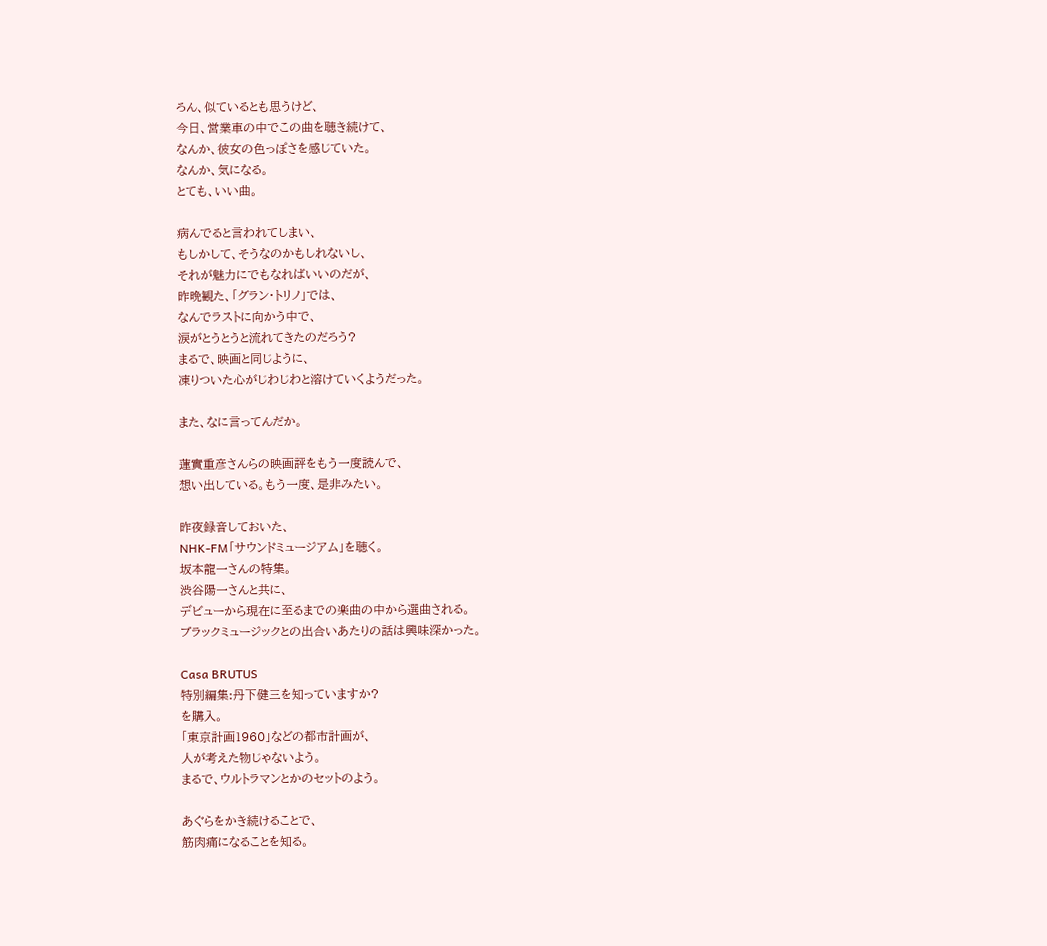ろん、似ているとも思うけど、
今日、営業車の中でこの曲を聴き続けて、
なんか、彼女の色っぽさを感じていた。
なんか、気になる。
とても、いい曲。

病んでると言われてしまい、
もしかして、そうなのかもしれないし、
それが魅力にでもなればいいのだが、
昨晩観た、「グラン・トリノ」では、
なんでラストに向かう中で、
涙がとうとうと流れてきたのだろう?
まるで、映画と同じように、
凍りついた心がじわじわと溶けていくようだった。

また、なに言ってんだか。

蓮實重彦さんらの映画評をもう一度読んで、
想い出している。もう一度、是非みたい。

昨夜録音しておいた、
NHK-FM「サウンドミュージアム」を聴く。
坂本龍一さんの特集。
渋谷陽一さんと共に、
デビューから現在に至るまでの楽曲の中から選曲される。
ブラックミュージックとの出合いあたりの話は興味深かった。

Casa BRUTUS
特別編集:丹下健三を知っていますか?
を購入。
「東京計画1960」などの都市計画が、
人が考えた物じゃないよう。
まるで、ウルトラマンとかのセットのよう。

あぐらをかき続けることで、
筋肉痛になることを知る。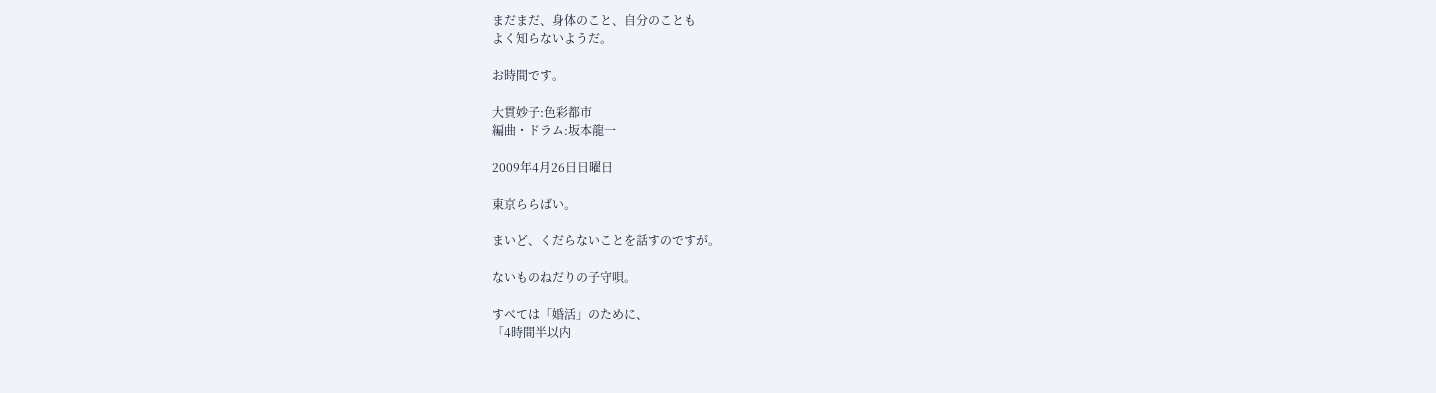まだまだ、身体のこと、自分のことも
よく知らないようだ。

お時間です。

大貫妙子:色彩都市
編曲・ドラム:坂本龍一

2009年4月26日日曜日

東京ららばい。

まいど、くだらないことを話すのですが。

ないものねだりの子守唄。

すべては「婚活」のために、
「4時間半以内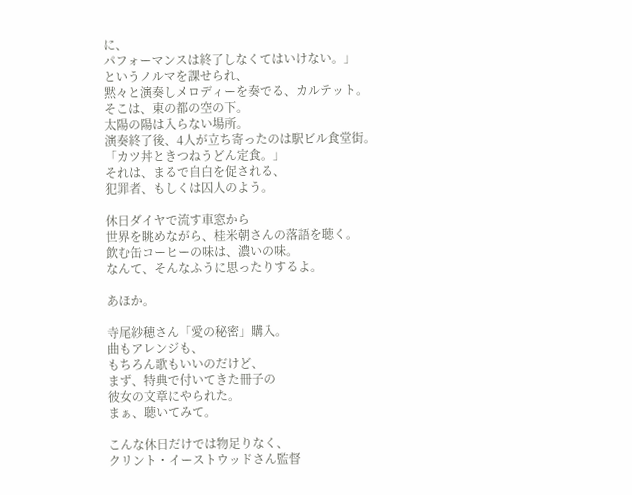に、
パフォーマンスは終了しなくてはいけない。」
というノルマを課せられ、
黙々と演奏しメロディーを奏でる、カルテット。
そこは、東の都の空の下。
太陽の陽は入らない場所。
演奏終了後、4人が立ち寄ったのは駅ビル食堂街。
「カツ丼ときつねうどん定食。」
それは、まるで自白を促される、
犯罪者、もしくは囚人のよう。

休日ダイヤで流す車窓から
世界を眺めながら、桂米朝さんの落語を聴く。
飲む缶コーヒーの味は、濃いの味。
なんて、そんなふうに思ったりするよ。

あほか。

寺尾紗穂さん「愛の秘密」購入。
曲もアレンジも、
もちろん歌もいいのだけど、
まず、特典で付いてきた冊子の
彼女の文章にやられた。
まぁ、聴いてみて。

こんな休日だけでは物足りなく、
クリント・イーストウッドさん監督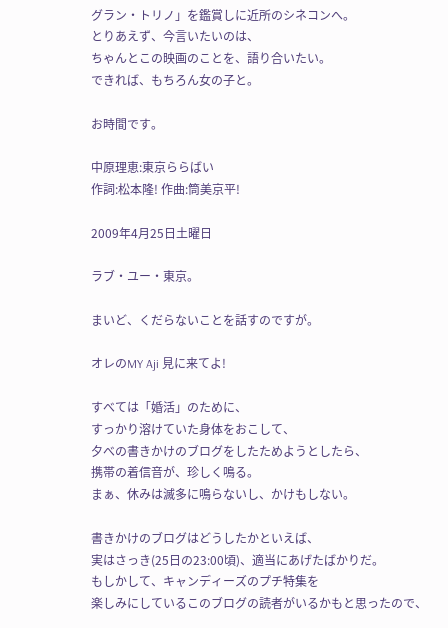グラン・トリノ」を鑑賞しに近所のシネコンへ。
とりあえず、今言いたいのは、
ちゃんとこの映画のことを、語り合いたい。
できれば、もちろん女の子と。

お時間です。

中原理恵:東京ららばい
作詞:松本隆! 作曲:筒美京平!

2009年4月25日土曜日

ラブ・ユー・東京。

まいど、くだらないことを話すのですが。

オレのMY Aji 見に来てよ!

すべては「婚活」のために、
すっかり溶けていた身体をおこして、
夕べの書きかけのブログをしたためようとしたら、
携帯の着信音が、珍しく鳴る。
まぁ、休みは滅多に鳴らないし、かけもしない。

書きかけのブログはどうしたかといえば、
実はさっき(25日の23:00頃)、適当にあげたばかりだ。
もしかして、キャンディーズのプチ特集を
楽しみにしているこのブログの読者がいるかもと思ったので、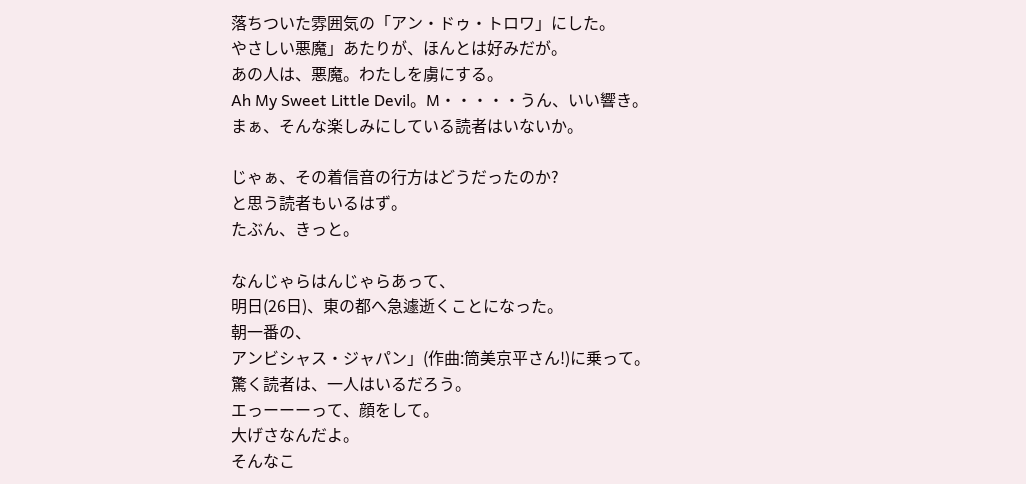落ちついた雰囲気の「アン・ドゥ・トロワ」にした。
やさしい悪魔」あたりが、ほんとは好みだが。
あの人は、悪魔。わたしを虜にする。
Ah My Sweet Little Devil。M・・・・・うん、いい響き。
まぁ、そんな楽しみにしている読者はいないか。

じゃぁ、その着信音の行方はどうだったのか?
と思う読者もいるはず。
たぶん、きっと。

なんじゃらはんじゃらあって、
明日(26日)、東の都へ急遽逝くことになった。
朝一番の、
アンビシャス・ジャパン」(作曲:筒美京平さん!)に乗って。
驚く読者は、一人はいるだろう。
エっーーーって、顔をして。
大げさなんだよ。
そんなこ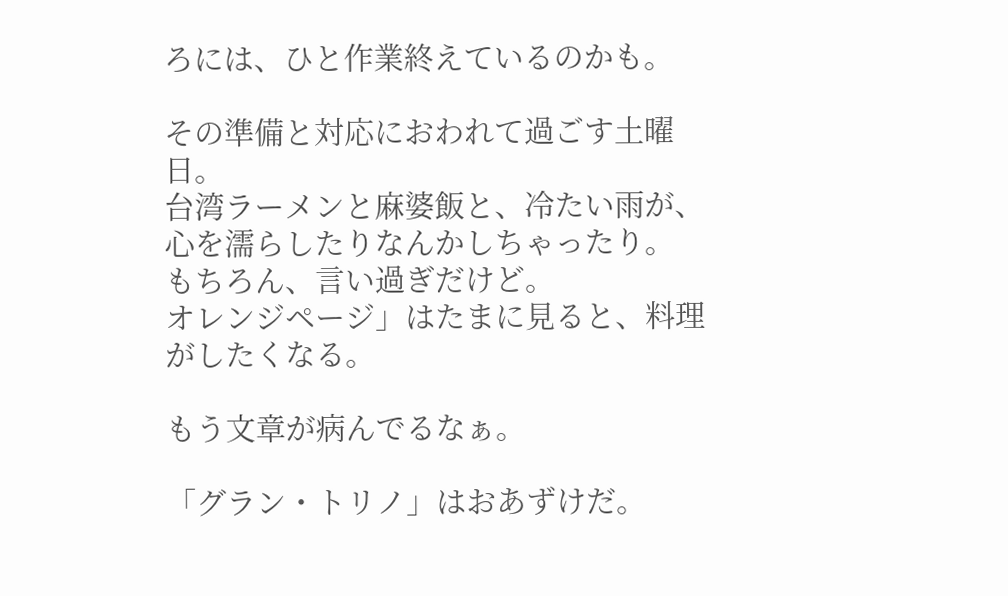ろには、ひと作業終えているのかも。

その準備と対応におわれて過ごす土曜日。
台湾ラーメンと麻婆飯と、冷たい雨が、
心を濡らしたりなんかしちゃったり。
もちろん、言い過ぎだけど。
オレンジページ」はたまに見ると、料理がしたくなる。

もう文章が病んでるなぁ。

「グラン・トリノ」はおあずけだ。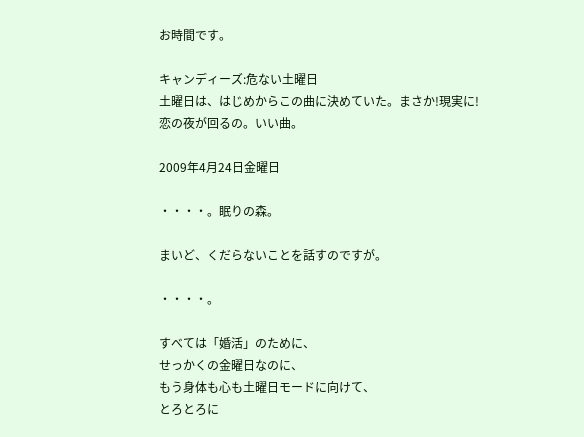お時間です。

キャンディーズ:危ない土曜日
土曜日は、はじめからこの曲に決めていた。まさか!現実に!
恋の夜が回るの。いい曲。

2009年4月24日金曜日

・・・・。眠りの森。

まいど、くだらないことを話すのですが。

・・・・。

すべては「婚活」のために、
せっかくの金曜日なのに、
もう身体も心も土曜日モードに向けて、
とろとろに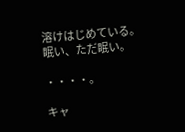溶けはじめている。
眠い、ただ眠い。

・・・・。

キャ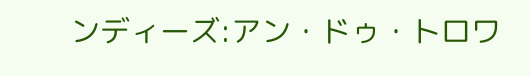ンディーズ:アン・ドゥ・トロワ